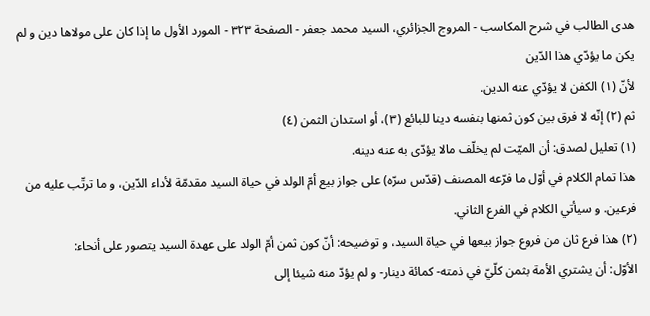هدى الطالب في شرح المكاسب - المروج الجزائري، السيد محمد جعفر - الصفحة ٣٢٣ - المورد الأول ما إذا كان على مولاها دين و لم يكن ما يؤدّي هذا الدّين
لأنّ (١) الكفن لا يؤدّي عنه الدين.
ثم (٢) إنّه لا فرق بين كون ثمنها بنفسه دينا للبائع (٣)، أو استدان الثمن (٤)
(١) تعليل لصدق: أن الميّت لم يخلّف مالا يؤدّى به عنه دينه.
هذا تمام الكلام في أوّل ما فرّعه المصنف (قدّس سرّه) على جواز بيع أمّ الولد في حياة السيد مقدمّة لأداء الدّين، و ما ترتّب عليه من فرعين. و سيأتي الكلام في الفرع الثاني.
(٢) هذا فرع ثان من فروع جواز بيعها في حياة السيد، و توضيحه: أنّ كون ثمن أمّ الولد على عهدة السيد يتصور على أنحاء:
الأوّل: أن يشتري الأمة بثمن كلّيّ في ذمته- كمائة دينار- و لم يؤدّ منه شيئا إلى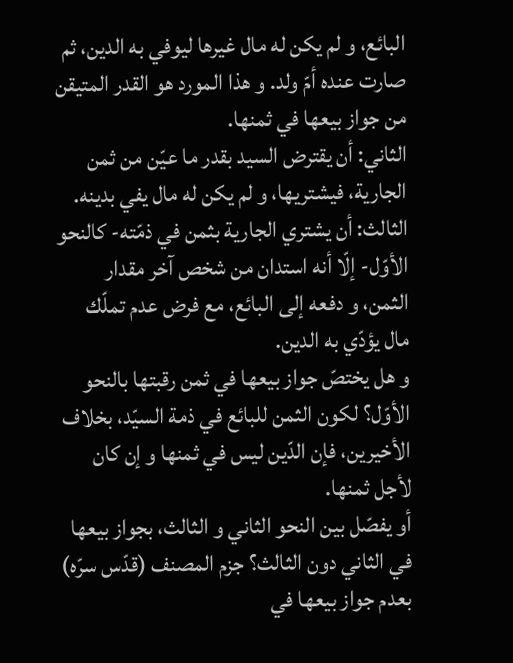البائع، و لم يكن له مال غيرها ليوفي به الدين، ثم صارت عنده أمّ ولد. و هذا المورد هو القدر المتيقن من جواز بيعها في ثمنها.
الثاني: أن يقترض السيد بقدر ما عيّن من ثمن الجارية، فيشتريها، و لم يكن له مال يفي بدينه.
الثالث: أن يشتري الجارية بثمن في ذمّته- كالنحو الأوّل- إلّا أنه استدان من شخص آخر مقدار الثمن، و دفعه إلى البائع، مع فرض عدم تملّك مال يؤدّي به الدين.
و هل يختصّ جواز بيعها في ثمن رقبتها بالنحو الأوّل؟ لكون الثمن للبائع في ذمة السيّد، بخلاف الأخيرين، فإن الدّين ليس في ثمنها و إن كان لأجل ثمنها.
أو يفصّل بين النحو الثاني و الثالث، بجواز بيعها في الثاني دون الثالث؟ جزم المصنف (قدّس سرّه) بعدم جواز بيعها في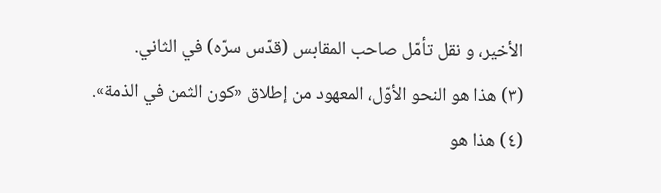الأخير، و نقل تأمّل صاحب المقابس (قدّس سرّه) في الثاني.
(٣) هذا هو النحو الأوّل، المعهود من إطلاق «كون الثمن في الذمة».
(٤) هذا هو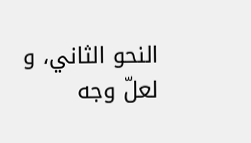النحو الثاني، و لعلّ وجه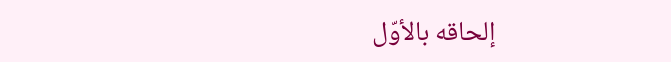إلحاقه بالأوّل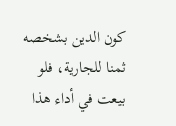كون الدين بشخصه ثمنا للجارية، فلو بيعت في أداء هذا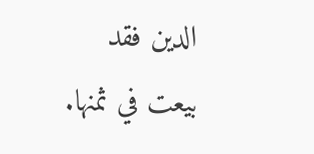الدين فقد بيعت في ثمنها.